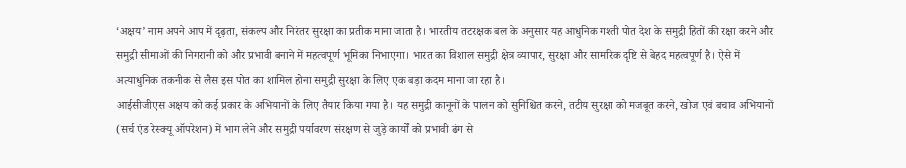‘अक्षय’ नाम अपने आप में दृढ़ता, संकल्प और निरंतर सुरक्षा का प्रतीक माना जाता है। भारतीय तटरक्षक बल के अनुसार यह आधुनिक गश्ती पोत देश के समुद्री हितों की रक्षा करने और समुद्री सीमाओं की निगरानी को और प्रभावी बनाने में महत्वपूर्ण भूमिका निभाएगा। भारत का विशाल समुद्री क्षेत्र व्यापार, सुरक्षा और सामरिक दृष्टि से बेहद महत्वपूर्ण है। ऐसे में अत्याधुनिक तकनीक से लैस इस पोत का शामिल होना समुद्री सुरक्षा के लिए एक बड़ा कदम माना जा रहा है।
आईसीजीएस अक्षय को कई प्रकार के अभियानों के लिए तैयार किया गया है। यह समुद्री कानूनों के पालन को सुनिश्चित करने, तटीय सुरक्षा को मजबूत करने, खोज एवं बचाव अभियानों (सर्च एंड रेस्क्यू ऑपरेशन) में भाग लेने और समुद्री पर्यावरण संरक्षण से जुड़े कार्यों को प्रभावी ढंग से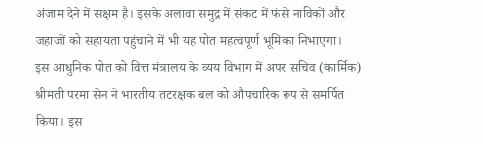अंजाम देने में सक्षम है। इसके अलावा समुद्र में संकट में फंसे नाविकों और जहाजों को सहायता पहुंचाने में भी यह पोत महत्वपूर्ण भूमिका निभाएगा।
इस आधुनिक पोत को वित्त मंत्रालय के व्यय विभाग में अपर सचिव (कार्मिक) श्रीमती परमा सेन ने भारतीय तटरक्षक बल को औपचारिक रूप से समर्पित किया। इस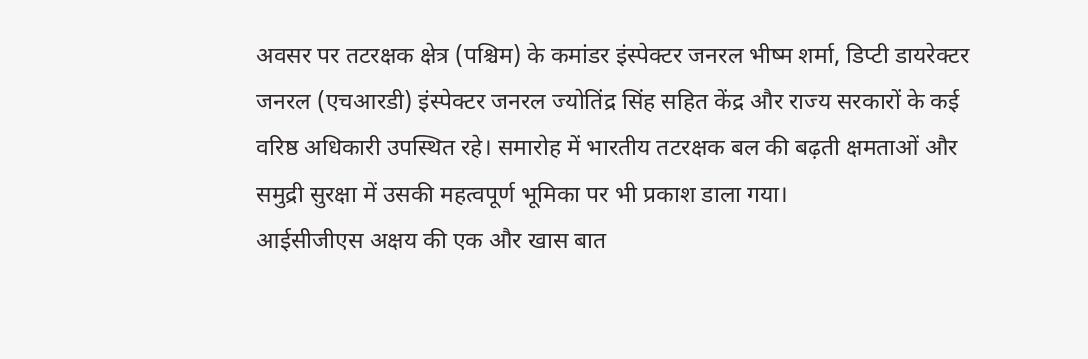अवसर पर तटरक्षक क्षेत्र (पश्चिम) के कमांडर इंस्पेक्टर जनरल भीष्म शर्मा, डिप्टी डायरेक्टर जनरल (एचआरडी) इंस्पेक्टर जनरल ज्योतिंद्र सिंह सहित केंद्र और राज्य सरकारों के कई वरिष्ठ अधिकारी उपस्थित रहे। समारोह में भारतीय तटरक्षक बल की बढ़ती क्षमताओं और समुद्री सुरक्षा में उसकी महत्वपूर्ण भूमिका पर भी प्रकाश डाला गया।
आईसीजीएस अक्षय की एक और खास बात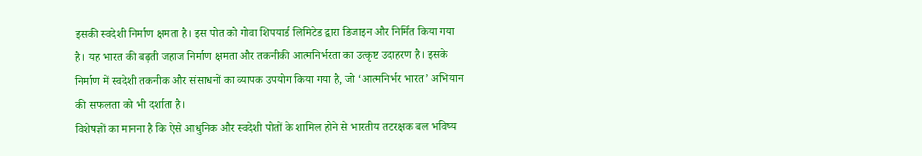इसकी स्वदेशी निर्माण क्षमता है। इस पोत को गोवा शिपयार्ड लिमिटेड द्वारा डिजाइन और निर्मित किया गया है। यह भारत की बढ़ती जहाज निर्माण क्षमता और तकनीकी आत्मनिर्भरता का उत्कृष्ट उदाहरण है। इसके निर्माण में स्वदेशी तकनीक और संसाधनों का व्यापक उपयोग किया गया है, जो ‘आत्मनिर्भर भारत’ अभियान की सफलता को भी दर्शाता है।
विशेषज्ञों का मानना है कि ऐसे आधुनिक और स्वदेशी पोतों के शामिल होने से भारतीय तटरक्षक बल भविष्य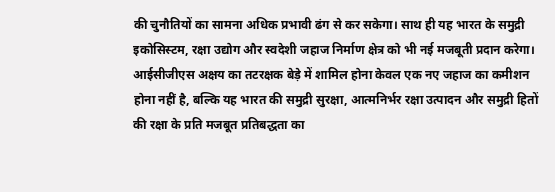की चुनौतियों का सामना अधिक प्रभावी ढंग से कर सकेगा। साथ ही यह भारत के समुद्री इकोसिस्टम, रक्षा उद्योग और स्वदेशी जहाज निर्माण क्षेत्र को भी नई मजबूती प्रदान करेगा।
आईसीजीएस अक्षय का तटरक्षक बेड़े में शामिल होना केवल एक नए जहाज का कमीशन होना नहीं है, बल्कि यह भारत की समुद्री सुरक्षा, आत्मनिर्भर रक्षा उत्पादन और समुद्री हितों की रक्षा के प्रति मजबूत प्रतिबद्धता का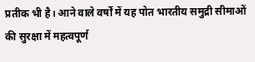प्रतीक भी है। आने वाले वर्षों में यह पोत भारतीय समुद्री सीमाओं की सुरक्षा में महत्वपूर्ण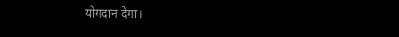योगदान देगा।